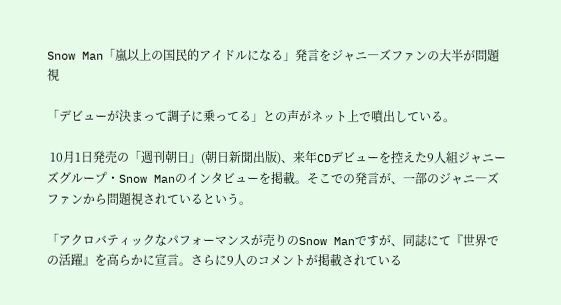Snow Man「嵐以上の国民的アイドルになる」発言をジャニ―ズファンの大半が問題視

「デビューが決まって調子に乗ってる」との声がネット上で噴出している。

 10月1日発売の「週刊朝日」(朝日新聞出版)、来年CDデビューを控えた9人組ジャニーズグループ・Snow Manのインタビューを掲載。そこでの発言が、一部のジャニ―ズファンから問題視されているという。

「アクロバティックなパフォーマンスが売りのSnow Manですが、同誌にて『世界での活躍』を高らかに宣言。さらに9人のコメントが掲載されている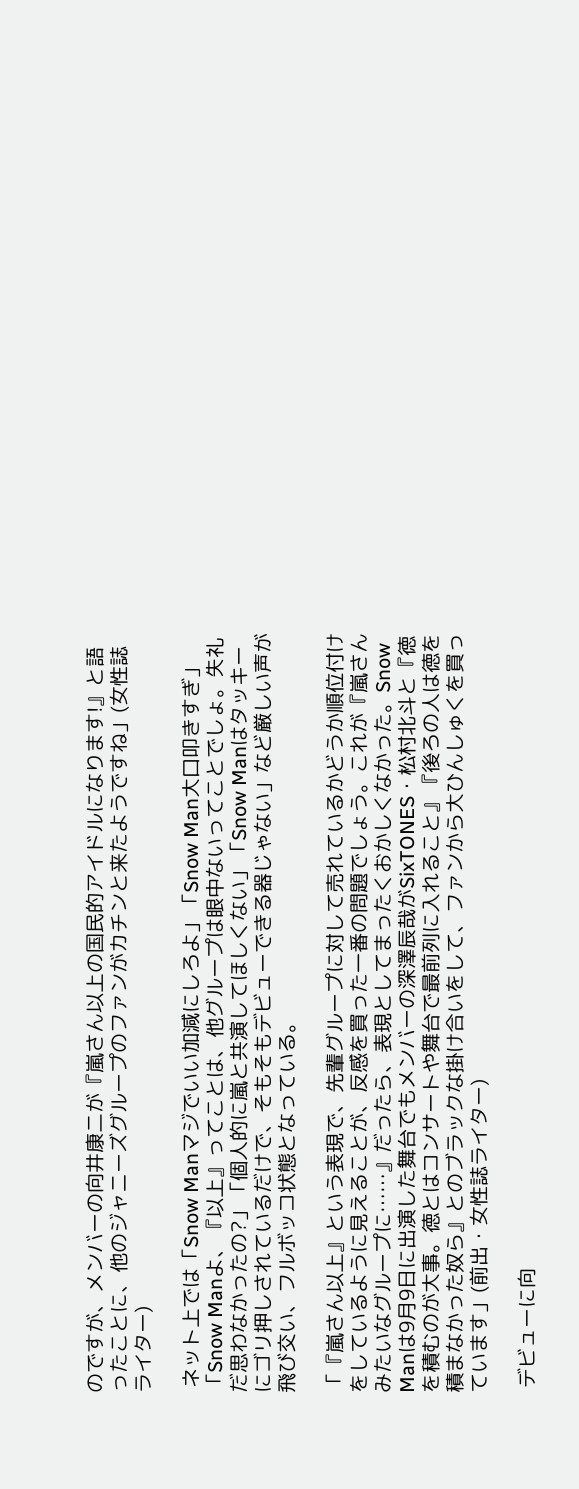のですが、メンバーの向井康二が『嵐さん以上の国民的アイドルになります!』と語ったことに、他のジャニーズグループのファンがカチンと来たようですね」(女性誌ライター)

 ネット上では「Snow Manマジでいい加減にしろよ」「Snow Man大口叩きすぎ」「Snow Manよ、『以上』ってことは、他グループは眼中ないってことでしょ。失礼だ思わなかったの?」「個人的に嵐と共演してほしくない」「Snow Manはタッキーにゴリ押しされているだけで、そもそもデビューできる器じゃない」など厳しい声が飛び交い、フルボッコ状態となっている。

「『嵐さん以上』という表現で、先輩グループに対して売れているかどうか順位付けをしているように見えることが、反感を買った一番の問題でしょう。これが『嵐さんみたいなグループに……』だったら、表現としてまったくおかしくなかった。Snow Manは9月9日に出演した舞台でもメンバーの深澤辰哉がSixTONES・松村北斗と『徳を積むのが大事。徳とはコンサートや舞台で最前列に入れること』『後ろの人は徳を積まなかった奴ら』とのブラックな掛け合いをして、ファンから大ひんしゅくを買っています」(前出・女性誌ライター)

 デビューに向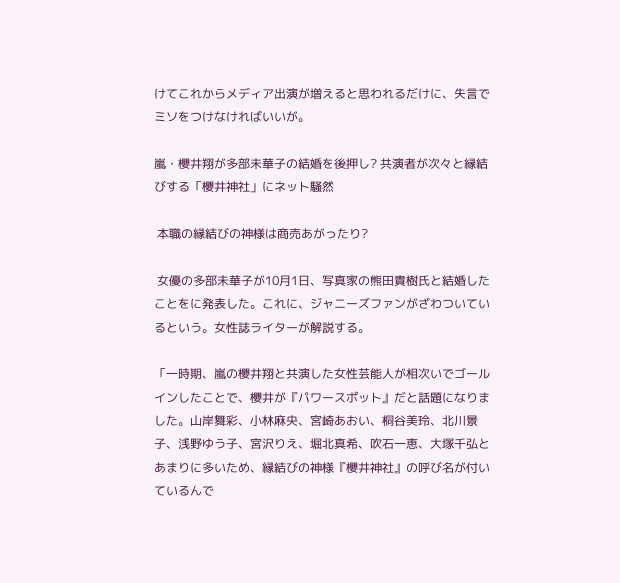けてこれからメディア出演が増えると思われるだけに、失言でミソをつけなければいいが。

嵐・櫻井翔が多部未華子の結婚を後押し? 共演者が次々と縁結びする「櫻井神社」にネット騒然

 本職の縁結びの神様は商売あがったり?

 女優の多部未華子が10月1日、写真家の熊田貴樹氏と結婚したことをに発表した。これに、ジャニーズファンがざわついているという。女性誌ライターが解説する。

「一時期、嵐の櫻井翔と共演した女性芸能人が相次いでゴールインしたことで、櫻井が『パワースポット』だと話題になりました。山岸舞彩、小林麻央、宮崎あおい、桐谷美玲、北川景子、浅野ゆう子、宮沢りえ、堀北真希、吹石一恵、大塚千弘とあまりに多いため、縁結びの神様『櫻井神社』の呼び名が付いているんで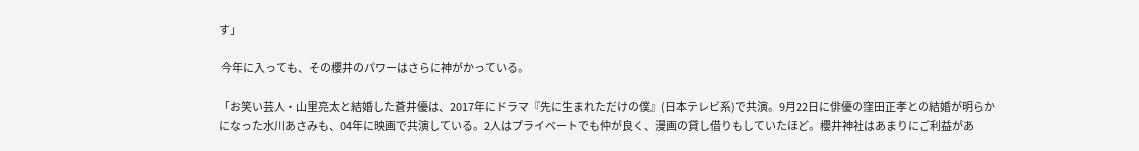す」

 今年に入っても、その櫻井のパワーはさらに神がかっている。

「お笑い芸人・山里亮太と結婚した蒼井優は、2017年にドラマ『先に生まれただけの僕』(日本テレビ系)で共演。9月22日に俳優の窪田正孝との結婚が明らかになった水川あさみも、04年に映画で共演している。2人はプライベートでも仲が良く、漫画の貸し借りもしていたほど。櫻井神社はあまりにご利益があ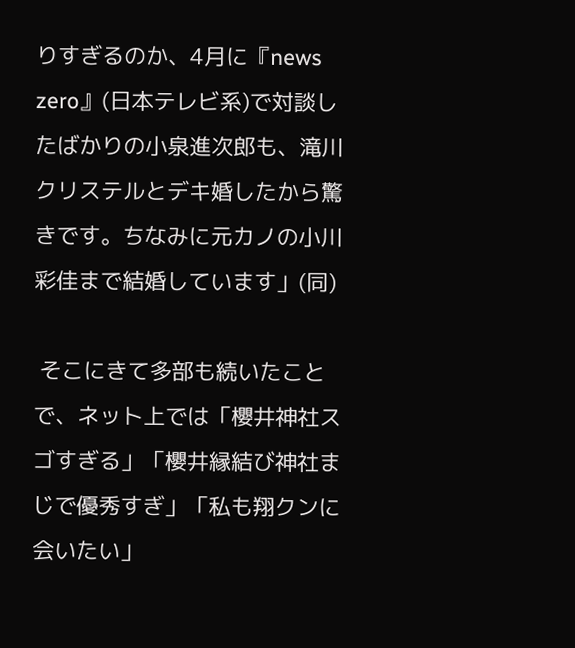りすぎるのか、4月に『news zero』(日本テレビ系)で対談したばかりの小泉進次郎も、滝川クリステルとデキ婚したから驚きです。ちなみに元カノの小川彩佳まで結婚しています」(同)

 そこにきて多部も続いたことで、ネット上では「櫻井神社スゴすぎる」「櫻井縁結び神社まじで優秀すぎ」「私も翔クンに会いたい」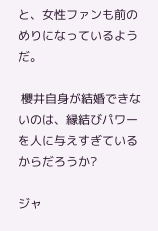と、女性ファンも前のめりになっているようだ。

 櫻井自身が結婚できないのは、縁結びパワーを人に与えすぎているからだろうか?

ジャ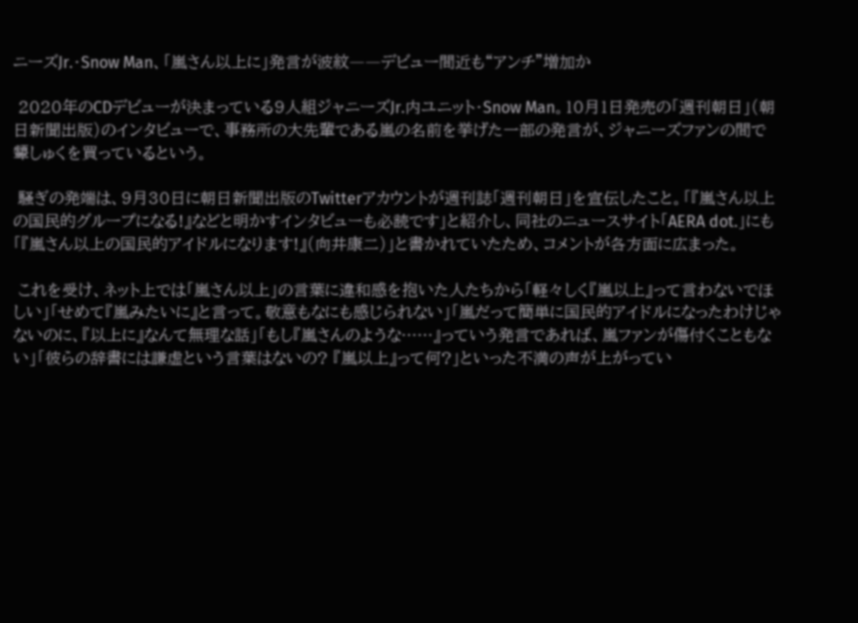ニーズJr.・Snow Man、「嵐さん以上に」発言が波紋――デビュー間近も“アンチ”増加か

 2020年のCDデビューが決まっている9人組ジャニーズJr.内ユニット・Snow Man。10月1日発売の「週刊朝日」(朝日新聞出版)のインタビューで、事務所の大先輩である嵐の名前を挙げた一部の発言が、ジャニーズファンの間で顰しゅくを買っているという。

 騒ぎの発端は、9月30日に朝日新聞出版のTwitterアカウントが週刊誌「週刊朝日」を宣伝したこと。「『嵐さん以上の国民的グループになる!』などと明かすインタビューも必読です」と紹介し、同社のニュースサイト「AERA dot.」にも「『嵐さん以上の国民的アイドルになります!』(向井康二)」と書かれていたため、コメントが各方面に広まった。

 これを受け、ネット上では「嵐さん以上」の言葉に違和感を抱いた人たちから「軽々しく『嵐以上』って言わないでほしい」「せめて『嵐みたいに』と言って。敬意もなにも感じられない」「嵐だって簡単に国民的アイドルになったわけじゃないのに、『以上に』なんて無理な話」「もし『嵐さんのような……』っていう発言であれば、嵐ファンが傷付くこともない」「彼らの辞書には謙虚という言葉はないの? 『嵐以上』って何?」といった不満の声が上がってい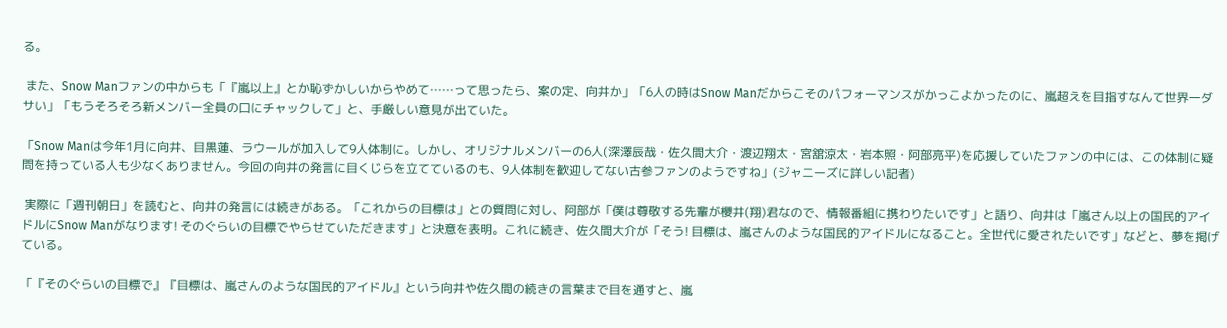る。

 また、Snow Manファンの中からも「『嵐以上』とか恥ずかしいからやめて……って思ったら、案の定、向井か」「6人の時はSnow Manだからこそのパフォーマンスがかっこよかったのに、嵐超えを目指すなんて世界一ダサい」「もうそろそろ新メンバー全員の口にチャックして」と、手厳しい意見が出ていた。

「Snow Manは今年1月に向井、目黒蓮、ラウールが加入して9人体制に。しかし、オリジナルメンバーの6人(深澤辰哉・佐久間大介・渡辺翔太・宮舘涼太・岩本照・阿部亮平)を応援していたファンの中には、この体制に疑問を持っている人も少なくありません。今回の向井の発言に目くじらを立てているのも、9人体制を歓迎してない古参ファンのようですね」(ジャニーズに詳しい記者)

 実際に「週刊朝日」を読むと、向井の発言には続きがある。「これからの目標は」との質問に対し、阿部が「僕は尊敬する先輩が櫻井(翔)君なので、情報番組に携わりたいです」と語り、向井は「嵐さん以上の国民的アイドルにSnow Manがなります! そのぐらいの目標でやらせていただきます」と決意を表明。これに続き、佐久間大介が「そう! 目標は、嵐さんのような国民的アイドルになること。全世代に愛されたいです」などと、夢を掲げている。

「『そのぐらいの目標で』『目標は、嵐さんのような国民的アイドル』という向井や佐久間の続きの言葉まで目を通すと、嵐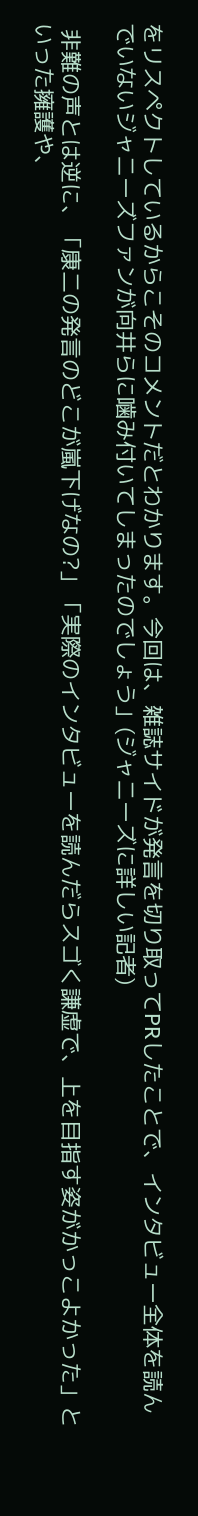をリスペクトしているからこそのコメントだとわかります。今回は、雑誌サイドが発言を切り取ってPRしたことで、インタビュー全体を読んでいないジャニーズファンが向井らに噛み付いてしまったのでしょう」(ジャニーズに詳しい記者)

 非難の声とは逆に、「康二の発言のどこが嵐下げなの?」「実際のインタビューを読んだらスゴく謙虚で、上を目指す姿がかっこよかった」といった擁護や、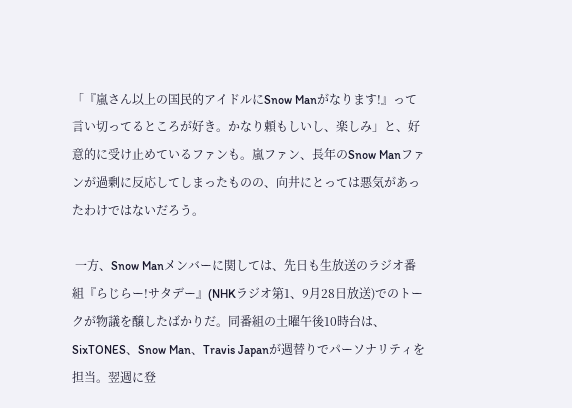「『嵐さん以上の国民的アイドルにSnow Manがなります!』って言い切ってるところが好き。かなり頼もしいし、楽しみ」と、好意的に受け止めているファンも。嵐ファン、長年のSnow Manファンが過剰に反応してしまったものの、向井にとっては悪気があったわけではないだろう。

 一方、Snow Manメンバーに関しては、先日も生放送のラジオ番組『らじらー!サタデー』(NHKラジオ第1、9月28日放送)でのトークが物議を醸したばかりだ。同番組の土曜午後10時台は、SixTONES、Snow Man、Travis Japanが週替りでパーソナリティを担当。翌週に登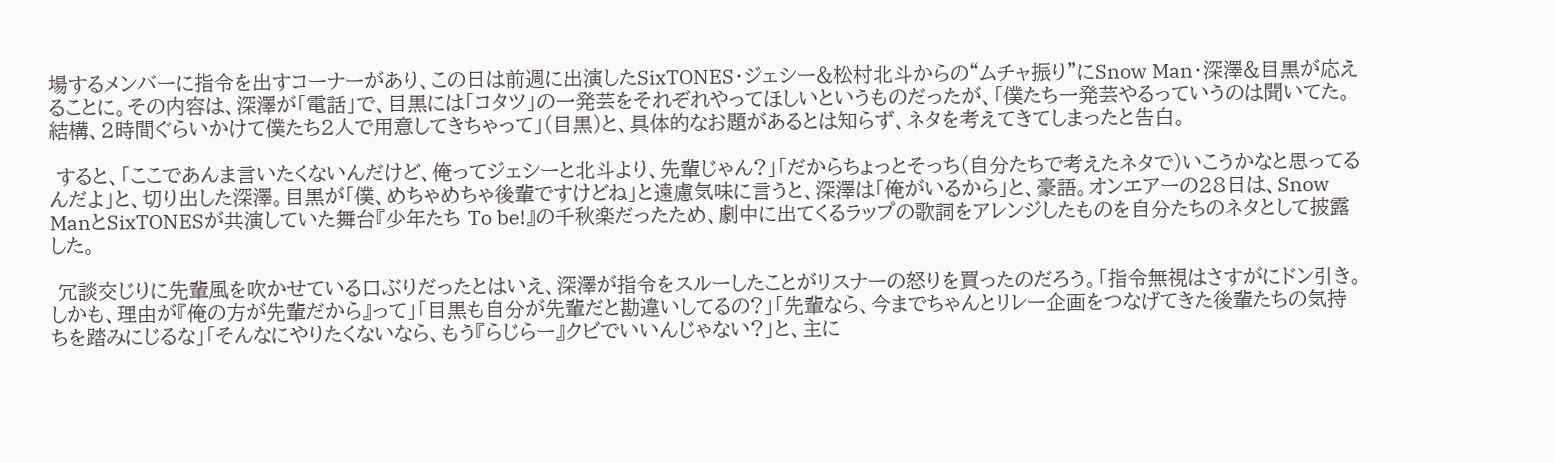場するメンバーに指令を出すコーナーがあり、この日は前週に出演したSixTONES・ジェシー&松村北斗からの“ムチャ振り”にSnow Man・深澤&目黒が応えることに。その内容は、深澤が「電話」で、目黒には「コタツ」の一発芸をそれぞれやってほしいというものだったが、「僕たち一発芸やるっていうのは聞いてた。結構、2時間ぐらいかけて僕たち2人で用意してきちゃって」(目黒)と、具体的なお題があるとは知らず、ネタを考えてきてしまったと告白。

 すると、「ここであんま言いたくないんだけど、俺ってジェシーと北斗より、先輩じゃん?」「だからちょっとそっち(自分たちで考えたネタで)いこうかなと思ってるんだよ」と、切り出した深澤。目黒が「僕、めちゃめちゃ後輩ですけどね」と遠慮気味に言うと、深澤は「俺がいるから」と、豪語。オンエアーの28日は、Snow ManとSixTONESが共演していた舞台『少年たち To be!』の千秋楽だったため、劇中に出てくるラップの歌詞をアレンジしたものを自分たちのネタとして披露した。

 冗談交じりに先輩風を吹かせている口ぶりだったとはいえ、深澤が指令をスルーしたことがリスナーの怒りを買ったのだろう。「指令無視はさすがにドン引き。しかも、理由が『俺の方が先輩だから』って」「目黒も自分が先輩だと勘違いしてるの?」「先輩なら、今までちゃんとリレー企画をつなげてきた後輩たちの気持ちを踏みにじるな」「そんなにやりたくないなら、もう『らじらー』クビでいいんじゃない?」と、主に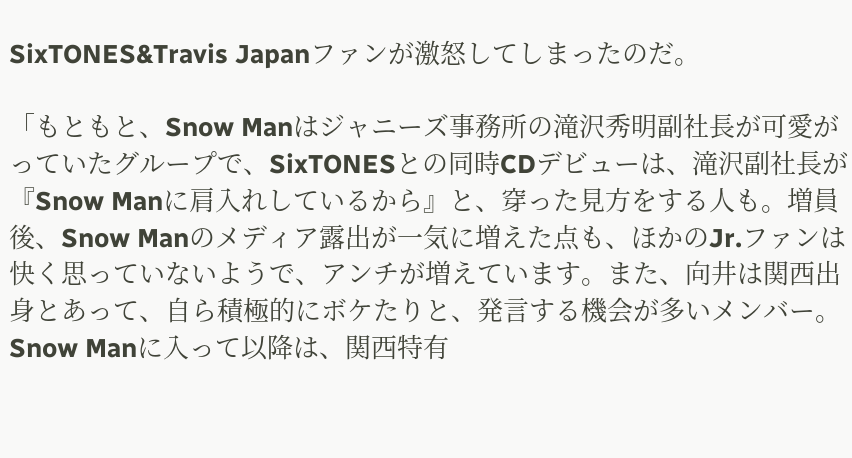SixTONES&Travis Japanファンが激怒してしまったのだ。

「もともと、Snow Manはジャニーズ事務所の滝沢秀明副社長が可愛がっていたグループで、SixTONESとの同時CDデビューは、滝沢副社長が『Snow Manに肩入れしているから』と、穿った見方をする人も。増員後、Snow Manのメディア露出が一気に増えた点も、ほかのJr.ファンは快く思っていないようで、アンチが増えています。また、向井は関西出身とあって、自ら積極的にボケたりと、発言する機会が多いメンバー。Snow Manに入って以降は、関西特有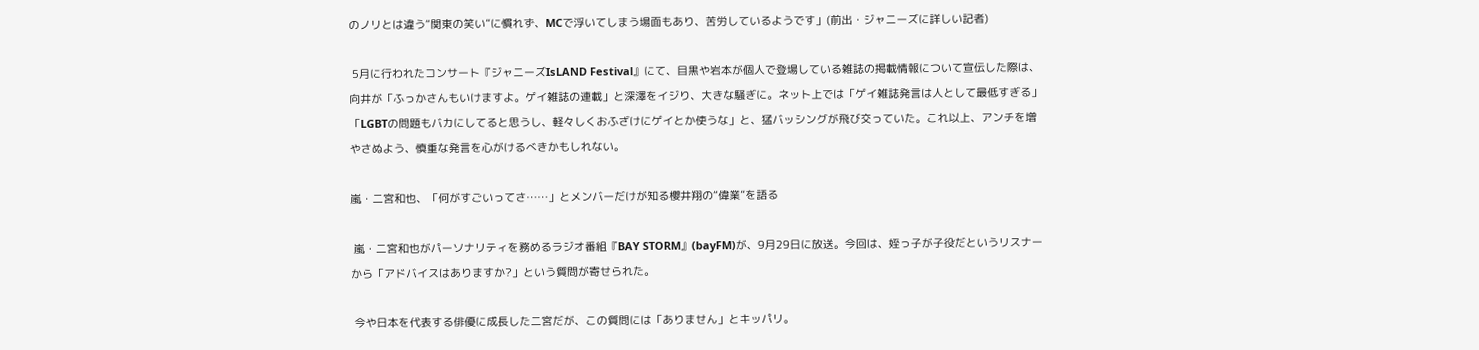のノリとは違う“関東の笑い”に慣れず、MCで浮いてしまう場面もあり、苦労しているようです」(前出・ジャニーズに詳しい記者)

 5月に行われたコンサート『ジャニーズIsLAND Festival』にて、目黒や岩本が個人で登場している雑誌の掲載情報について宣伝した際は、向井が「ふっかさんもいけますよ。ゲイ雑誌の連載」と深澤をイジり、大きな騒ぎに。ネット上では「ゲイ雑誌発言は人として最低すぎる」「LGBTの問題もバカにしてると思うし、軽々しくおふざけにゲイとか使うな」と、猛バッシングが飛び交っていた。これ以上、アンチを増やさぬよう、慎重な発言を心がけるべきかもしれない。

嵐・二宮和也、「何がすごいってさ……」とメンバーだけが知る櫻井翔の“偉業”を語る

 嵐・二宮和也がパーソナリティを務めるラジオ番組『BAY STORM』(bayFM)が、9月29日に放送。今回は、姪っ子が子役だというリスナーから「アドバイスはありますか?」という質問が寄せられた。

 今や日本を代表する俳優に成長した二宮だが、この質問には「ありません」とキッパリ。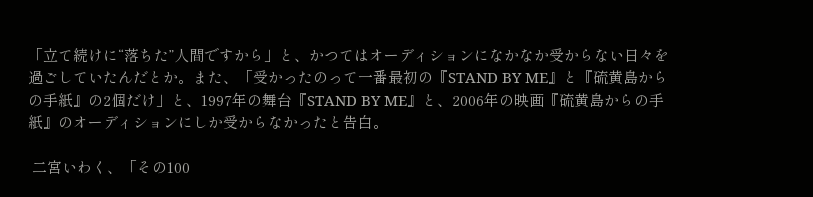「立て続けに“落ちた”人間ですから」と、かつてはオーディションになかなか受からない日々を過ごしていたんだとか。また、「受かったのって一番最初の『STAND BY ME』と『硫黄島からの手紙』の2個だけ」と、1997年の舞台『STAND BY ME』と、2006年の映画『硫黄島からの手紙』のオーディションにしか受からなかったと告白。

 二宮いわく、「その100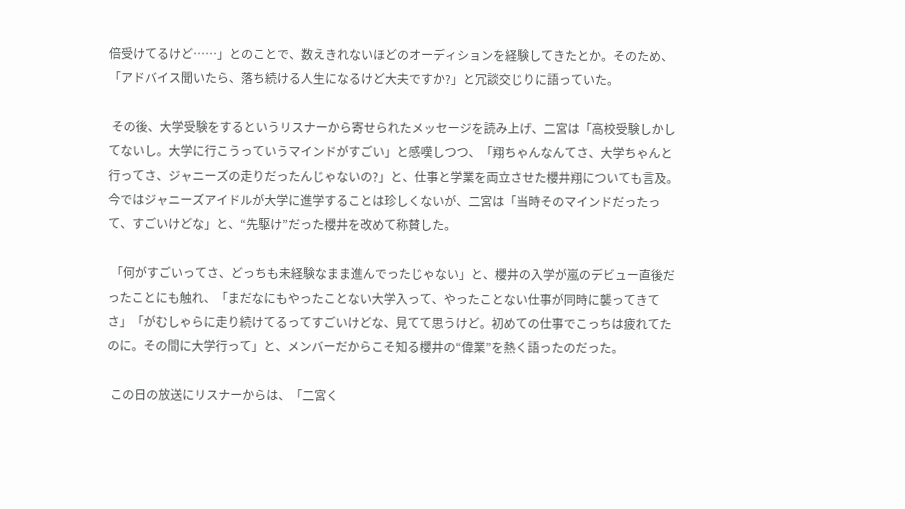倍受けてるけど……」とのことで、数えきれないほどのオーディションを経験してきたとか。そのため、「アドバイス聞いたら、落ち続ける人生になるけど大夫ですか?」と冗談交じりに語っていた。

 その後、大学受験をするというリスナーから寄せられたメッセージを読み上げ、二宮は「高校受験しかしてないし。大学に行こうっていうマインドがすごい」と感嘆しつつ、「翔ちゃんなんてさ、大学ちゃんと行ってさ、ジャニーズの走りだったんじゃないの?」と、仕事と学業を両立させた櫻井翔についても言及。今ではジャニーズアイドルが大学に進学することは珍しくないが、二宮は「当時そのマインドだったって、すごいけどな」と、“先駆け”だった櫻井を改めて称賛した。

 「何がすごいってさ、どっちも未経験なまま進んでったじゃない」と、櫻井の入学が嵐のデビュー直後だったことにも触れ、「まだなにもやったことない大学入って、やったことない仕事が同時に襲ってきてさ」「がむしゃらに走り続けてるってすごいけどな、見てて思うけど。初めての仕事でこっちは疲れてたのに。その間に大学行って」と、メンバーだからこそ知る櫻井の“偉業”を熱く語ったのだった。

 この日の放送にリスナーからは、「二宮く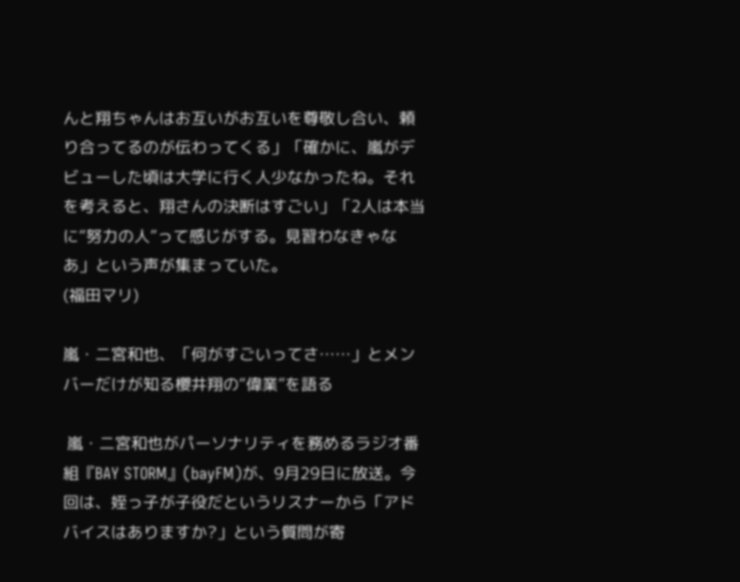んと翔ちゃんはお互いがお互いを尊敬し合い、頼り合ってるのが伝わってくる」「確かに、嵐がデビューした頃は大学に行く人少なかったね。それを考えると、翔さんの決断はすごい」「2人は本当に“努力の人”って感じがする。見習わなきゃなあ」という声が集まっていた。
(福田マリ)

嵐・二宮和也、「何がすごいってさ……」とメンバーだけが知る櫻井翔の“偉業”を語る

 嵐・二宮和也がパーソナリティを務めるラジオ番組『BAY STORM』(bayFM)が、9月29日に放送。今回は、姪っ子が子役だというリスナーから「アドバイスはありますか?」という質問が寄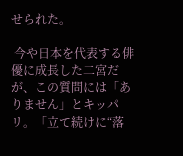せられた。

 今や日本を代表する俳優に成長した二宮だが、この質問には「ありません」とキッパリ。「立て続けに“落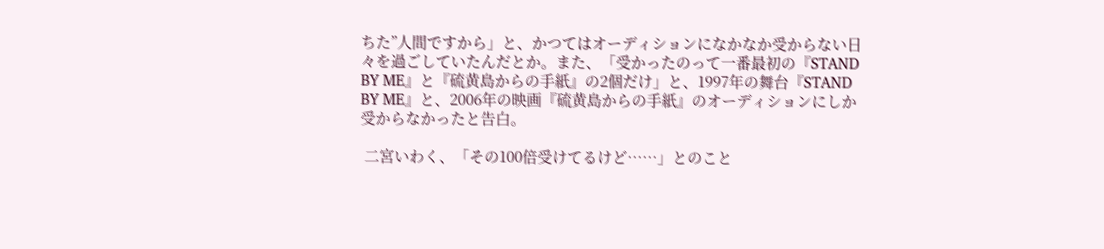ちた”人間ですから」と、かつてはオーディションになかなか受からない日々を過ごしていたんだとか。また、「受かったのって一番最初の『STAND BY ME』と『硫黄島からの手紙』の2個だけ」と、1997年の舞台『STAND BY ME』と、2006年の映画『硫黄島からの手紙』のオーディションにしか受からなかったと告白。

 二宮いわく、「その100倍受けてるけど……」とのこと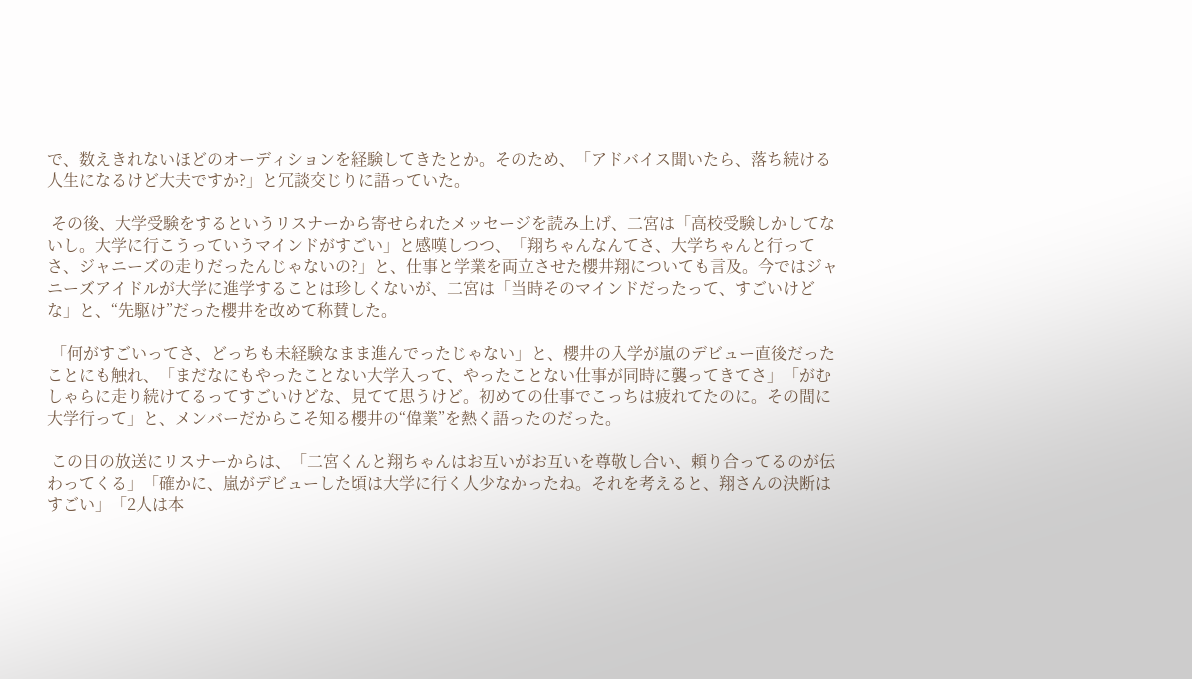で、数えきれないほどのオーディションを経験してきたとか。そのため、「アドバイス聞いたら、落ち続ける人生になるけど大夫ですか?」と冗談交じりに語っていた。

 その後、大学受験をするというリスナーから寄せられたメッセージを読み上げ、二宮は「高校受験しかしてないし。大学に行こうっていうマインドがすごい」と感嘆しつつ、「翔ちゃんなんてさ、大学ちゃんと行ってさ、ジャニーズの走りだったんじゃないの?」と、仕事と学業を両立させた櫻井翔についても言及。今ではジャニーズアイドルが大学に進学することは珍しくないが、二宮は「当時そのマインドだったって、すごいけどな」と、“先駆け”だった櫻井を改めて称賛した。

 「何がすごいってさ、どっちも未経験なまま進んでったじゃない」と、櫻井の入学が嵐のデビュー直後だったことにも触れ、「まだなにもやったことない大学入って、やったことない仕事が同時に襲ってきてさ」「がむしゃらに走り続けてるってすごいけどな、見てて思うけど。初めての仕事でこっちは疲れてたのに。その間に大学行って」と、メンバーだからこそ知る櫻井の“偉業”を熱く語ったのだった。

 この日の放送にリスナーからは、「二宮くんと翔ちゃんはお互いがお互いを尊敬し合い、頼り合ってるのが伝わってくる」「確かに、嵐がデビューした頃は大学に行く人少なかったね。それを考えると、翔さんの決断はすごい」「2人は本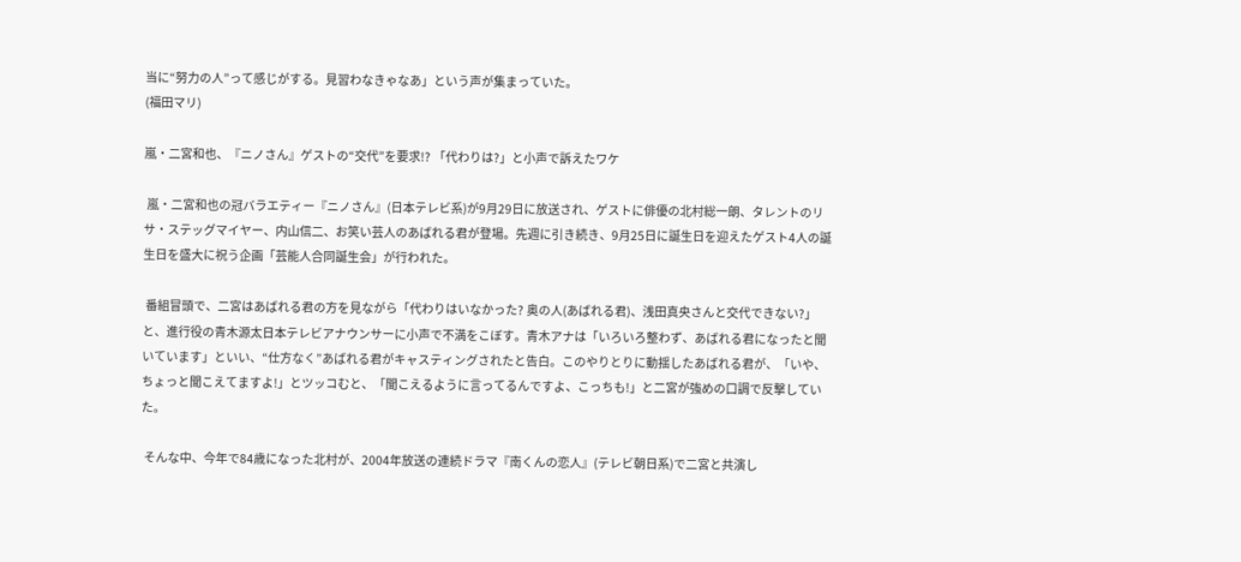当に“努力の人”って感じがする。見習わなきゃなあ」という声が集まっていた。
(福田マリ)

嵐・二宮和也、『ニノさん』ゲストの“交代”を要求!? 「代わりは?」と小声で訴えたワケ

 嵐・二宮和也の冠バラエティー『ニノさん』(日本テレビ系)が9月29日に放送され、ゲストに俳優の北村総一朗、タレントのリサ・ステッグマイヤー、内山信二、お笑い芸人のあばれる君が登場。先週に引き続き、9月25日に誕生日を迎えたゲスト4人の誕生日を盛大に祝う企画「芸能人合同誕生会」が行われた。

 番組冒頭で、二宮はあばれる君の方を見ながら「代わりはいなかった? 奥の人(あばれる君)、浅田真央さんと交代できない?」と、進行役の青木源太日本テレビアナウンサーに小声で不満をこぼす。青木アナは「いろいろ整わず、あばれる君になったと聞いています」といい、“仕方なく”あばれる君がキャスティングされたと告白。このやりとりに動揺したあばれる君が、「いや、ちょっと聞こえてますよ!」とツッコむと、「聞こえるように言ってるんですよ、こっちも!」と二宮が強めの口調で反撃していた。

 そんな中、今年で84歳になった北村が、2004年放送の連続ドラマ『南くんの恋人』(テレビ朝日系)で二宮と共演し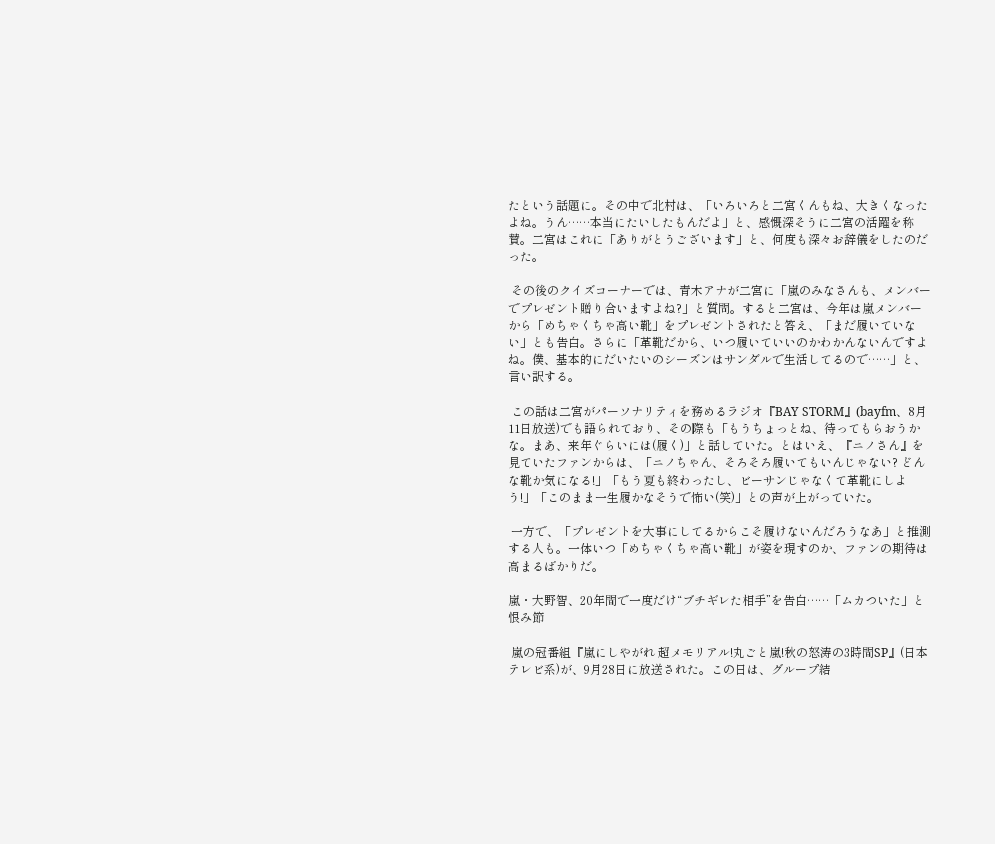たという話題に。その中で北村は、「いろいろと二宮くんもね、大きくなったよね。うん……本当にたいしたもんだよ」と、感慨深そうに二宮の活躍を称賛。二宮はこれに「ありがとうございます」と、何度も深々お辞儀をしたのだった。

 その後のクイズコーナーでは、青木アナが二宮に「嵐のみなさんも、メンバーでプレゼント贈り合いますよね?」と質問。すると二宮は、今年は嵐メンバーから「めちゃくちゃ高い靴」をプレゼントされたと答え、「まだ履いていない」とも告白。さらに「革靴だから、いつ履いていいのかわかんないんですよね。僕、基本的にだいたいのシーズンはサンダルで生活してるので……」と、言い訳する。

 この話は二宮がパーソナリティを務めるラジオ『BAY STORM』(bayfm、8月11日放送)でも語られており、その際も「もうちょっとね、待ってもらおうかな。まあ、来年ぐらいには(履く)」と話していた。とはいえ、『ニノさん』を見ていたファンからは、「ニノちゃん、そろそろ履いてもいんじゃない? どんな靴か気になる!」「もう夏も終わったし、ビーサンじゃなくて革靴にしよう!」「このまま一生履かなそうで怖い(笑)」との声が上がっていた。

 一方で、「プレゼントを大事にしてるからこそ履けないんだろうなあ」と推測する人も。一体いつ「めちゃくちゃ高い靴」が姿を現すのか、ファンの期待は高まるばかりだ。

嵐・大野智、20年間で一度だけ“ブチギレた相手”を告白……「ムカついた」と恨み節

 嵐の冠番組『嵐にしやがれ 超メモリアル!丸ごと嵐!秋の怒涛の3時間SP』(日本テレビ系)が、9月28日に放送された。この日は、グループ結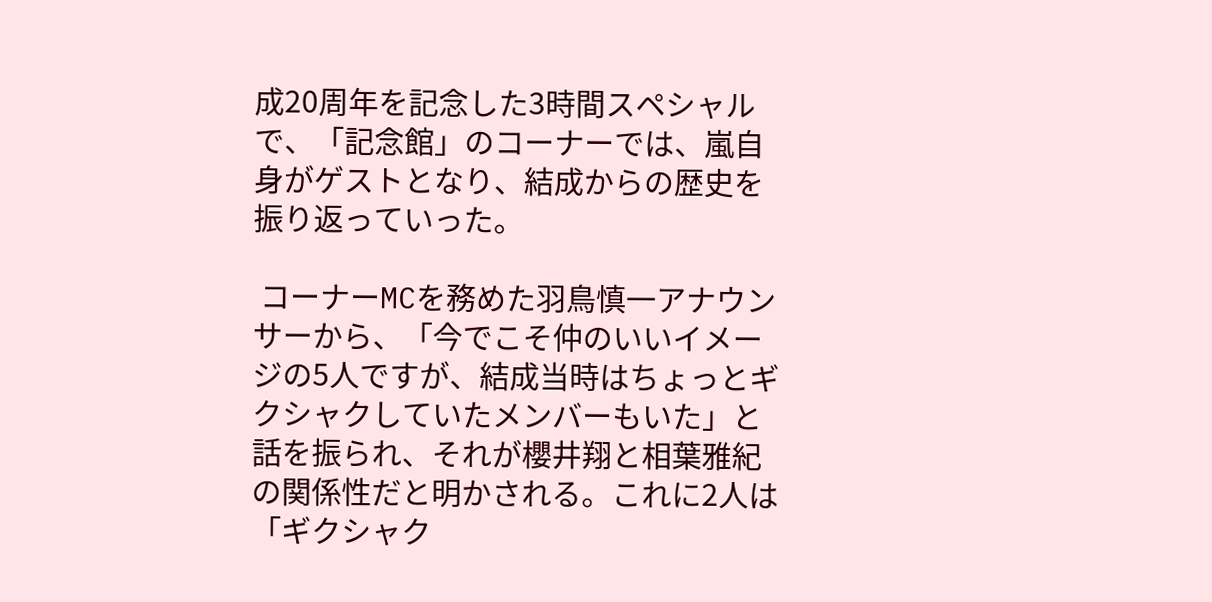成20周年を記念した3時間スペシャルで、「記念館」のコーナーでは、嵐自身がゲストとなり、結成からの歴史を振り返っていった。

 コーナーMCを務めた羽鳥慎一アナウンサーから、「今でこそ仲のいいイメージの5人ですが、結成当時はちょっとギクシャクしていたメンバーもいた」と話を振られ、それが櫻井翔と相葉雅紀の関係性だと明かされる。これに2人は「ギクシャク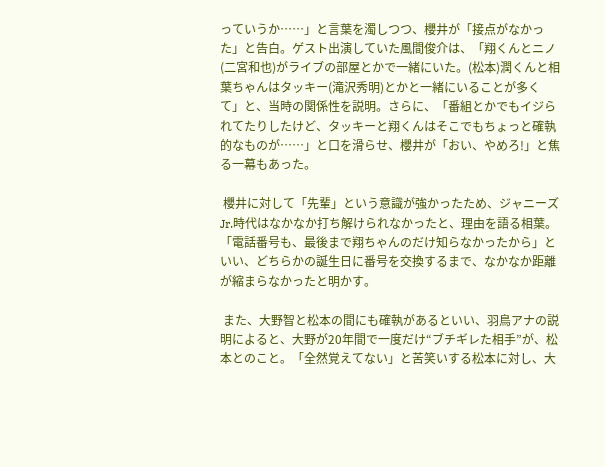っていうか……」と言葉を濁しつつ、櫻井が「接点がなかった」と告白。ゲスト出演していた風間俊介は、「翔くんとニノ(二宮和也)がライブの部屋とかで一緒にいた。(松本)潤くんと相葉ちゃんはタッキー(滝沢秀明)とかと一緒にいることが多くて」と、当時の関係性を説明。さらに、「番組とかでもイジられてたりしたけど、タッキーと翔くんはそこでもちょっと確執的なものが……」と口を滑らせ、櫻井が「おい、やめろ!」と焦る一幕もあった。

 櫻井に対して「先輩」という意識が強かったため、ジャニーズJr.時代はなかなか打ち解けられなかったと、理由を語る相葉。「電話番号も、最後まで翔ちゃんのだけ知らなかったから」といい、どちらかの誕生日に番号を交換するまで、なかなか距離が縮まらなかったと明かす。

 また、大野智と松本の間にも確執があるといい、羽鳥アナの説明によると、大野が20年間で一度だけ“ブチギレた相手”が、松本とのこと。「全然覚えてない」と苦笑いする松本に対し、大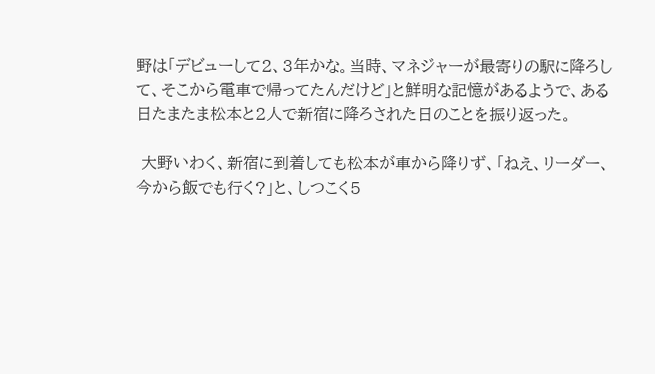野は「デビューして2、3年かな。当時、マネジャーが最寄りの駅に降ろして、そこから電車で帰ってたんだけど」と鮮明な記憶があるようで、ある日たまたま松本と2人で新宿に降ろされた日のことを振り返った。

 大野いわく、新宿に到着しても松本が車から降りず、「ねえ、リーダー、今から飯でも行く?」と、しつこく5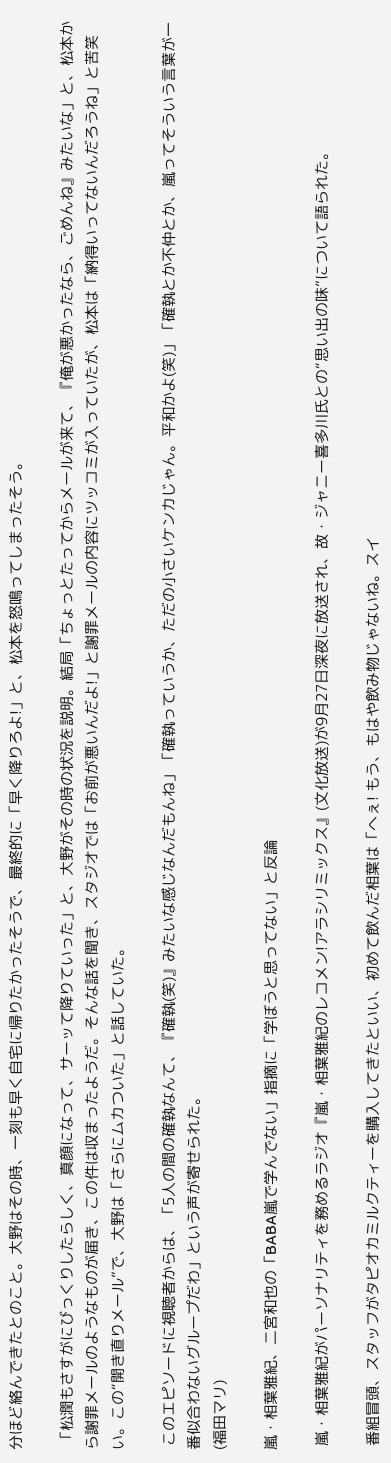分ほど絡んできたとのこと。大野はその時、一刻も早く自宅に帰りたかったそうで、最終的に「早く降りろよ!」と、松本を怒鳴ってしまったそう。

 「松潤もさすがにびっくりしたらしく、真顔になって、サーッて降りていった」と、大野がその時の状況を説明。結局「ちょっとたってからメールが来て、『俺が悪かったなら、ごめんね』みたいな」と、松本から謝罪メールのようなものが届き、この件は収まったようだ。そんな話を聞き、スタジオでは「お前が悪いんだよ!」と謝罪メールの内容にツッコミが入っていたが、松本は「納得いってないんだろうね」と苦笑い。この“開き直りメール”で、大野は「さらにムカついた」と話していた。

 このエピソードに視聴者からは、「5人の間の確執なんて、『確執(笑)』みたいな感じなんだもんね」「確執っていうか、ただの小さいケンカじゃん。平和かよ(笑)」「確執とか不仲とか、嵐ってそういう言葉が一番似合わないグループだわ」という声が寄せられた。
(福田マリ)

嵐・相葉雅紀、二宮和也の「BABA嵐で学んでない」指摘に「学ぼうと思ってない」と反論

 嵐・相葉雅紀がパーソナリティを務めるラジオ『嵐・相葉雅紀のレコメン!アラシリミックス』(文化放送)が9月27日深夜に放送され、故・ジャニー喜多川氏との“思い出の味”について語られた。

 番組冒頭、スタッフがタピオカミルクティーを購入してきたといい、初めて飲んだ相葉は「へぇ! もう、もはや飲み物じゃないね。スイ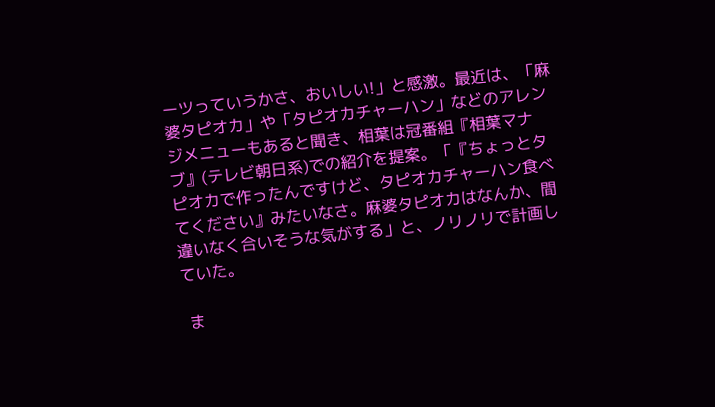ーツっていうかさ、おいしい!」と感激。最近は、「麻婆タピオカ」や「タピオカチャーハン」などのアレンジメニューもあると聞き、相葉は冠番組『相葉マナブ』(テレビ朝日系)での紹介を提案。「『ちょっとタピオカで作ったんですけど、タピオカチャーハン食べてください』みたいなさ。麻婆タピオカはなんか、間違いなく合いそうな気がする」と、ノリノリで計画していた。

 ま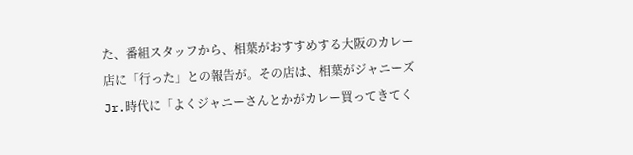た、番組スタッフから、相葉がおすすめする大阪のカレー店に「行った」との報告が。その店は、相葉がジャニーズJr.時代に「よくジャニーさんとかがカレー買ってきてく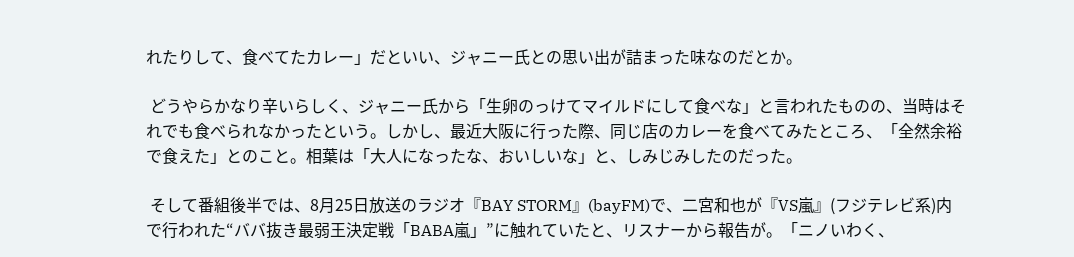れたりして、食べてたカレー」だといい、ジャニー氏との思い出が詰まった味なのだとか。

 どうやらかなり辛いらしく、ジャニー氏から「生卵のっけてマイルドにして食べな」と言われたものの、当時はそれでも食べられなかったという。しかし、最近大阪に行った際、同じ店のカレーを食べてみたところ、「全然余裕で食えた」とのこと。相葉は「大人になったな、おいしいな」と、しみじみしたのだった。

 そして番組後半では、8月25日放送のラジオ『BAY STORM』(bayFM)で、二宮和也が『VS嵐』(フジテレビ系)内で行われた“ババ抜き最弱王決定戦「BABA嵐」”に触れていたと、リスナーから報告が。「ニノいわく、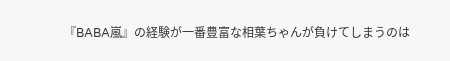『BABA嵐』の経験が一番豊富な相葉ちゃんが負けてしまうのは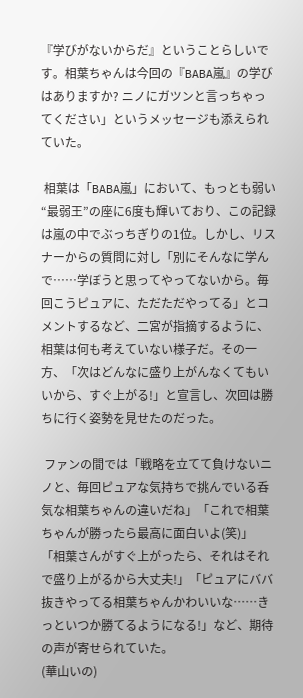『学びがないからだ』ということらしいです。相葉ちゃんは今回の『BABA嵐』の学びはありますか? ニノにガツンと言っちゃってください」というメッセージも添えられていた。

 相葉は「BABA嵐」において、もっとも弱い“最弱王”の座に6度も輝いており、この記録は嵐の中でぶっちぎりの1位。しかし、リスナーからの質問に対し「別にそんなに学んで……学ぼうと思ってやってないから。毎回こうピュアに、ただただやってる」とコメントするなど、二宮が指摘するように、相葉は何も考えていない様子だ。その一方、「次はどんなに盛り上がんなくてもいいから、すぐ上がる!」と宣言し、次回は勝ちに行く姿勢を見せたのだった。

 ファンの間では「戦略を立てて負けないニノと、毎回ピュアな気持ちで挑んでいる呑気な相葉ちゃんの違いだね」「これで相葉ちゃんが勝ったら最高に面白いよ(笑)」「相葉さんがすぐ上がったら、それはそれで盛り上がるから大丈夫!」「ピュアにババ抜きやってる相葉ちゃんかわいいな……きっといつか勝てるようになる!」など、期待の声が寄せられていた。
(華山いの)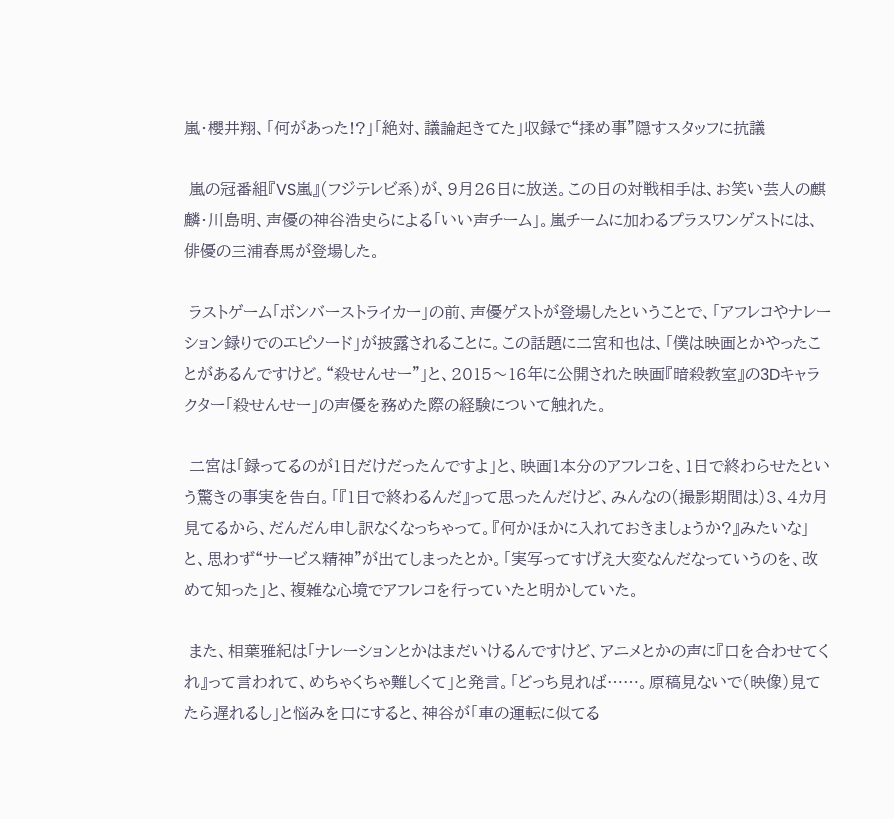嵐・櫻井翔、「何があった!?」「絶対、議論起きてた」収録で“揉め事”隠すスタッフに抗議

 嵐の冠番組『VS嵐』(フジテレビ系)が、9月26日に放送。この日の対戦相手は、お笑い芸人の麒麟・川島明、声優の神谷浩史らによる「いい声チーム」。嵐チームに加わるプラスワンゲストには、俳優の三浦春馬が登場した。

 ラストゲーム「ボンバーストライカー」の前、声優ゲストが登場したということで、「アフレコやナレーション録りでのエピソード」が披露されることに。この話題に二宮和也は、「僕は映画とかやったことがあるんですけど。“殺せんせー”」と、2015〜16年に公開された映画『暗殺教室』の3Dキャラクター「殺せんせー」の声優を務めた際の経験について触れた。

 二宮は「録ってるのが1日だけだったんですよ」と、映画1本分のアフレコを、1日で終わらせたという驚きの事実を告白。「『1日で終わるんだ』って思ったんだけど、みんなの(撮影期間は)3、4カ月見てるから、だんだん申し訳なくなっちゃって。『何かほかに入れておきましょうか?』みたいな」と、思わず“サービス精神”が出てしまったとか。「実写ってすげえ大変なんだなっていうのを、改めて知った」と、複雑な心境でアフレコを行っていたと明かしていた。

 また、相葉雅紀は「ナレーションとかはまだいけるんですけど、アニメとかの声に『口を合わせてくれ』って言われて、めちゃくちゃ難しくて」と発言。「どっち見れば……。原稿見ないで(映像)見てたら遅れるし」と悩みを口にすると、神谷が「車の運転に似てる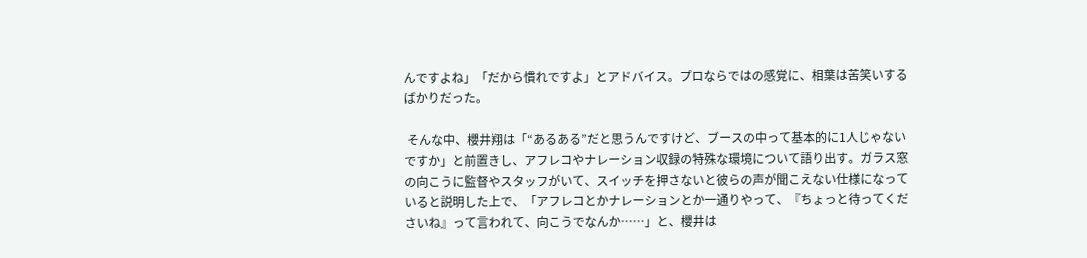んですよね」「だから慣れですよ」とアドバイス。プロならではの感覚に、相葉は苦笑いするばかりだった。

 そんな中、櫻井翔は「“あるある”だと思うんですけど、ブースの中って基本的に1人じゃないですか」と前置きし、アフレコやナレーション収録の特殊な環境について語り出す。ガラス窓の向こうに監督やスタッフがいて、スイッチを押さないと彼らの声が聞こえない仕様になっていると説明した上で、「アフレコとかナレーションとか一通りやって、『ちょっと待ってくださいね』って言われて、向こうでなんか……」と、櫻井は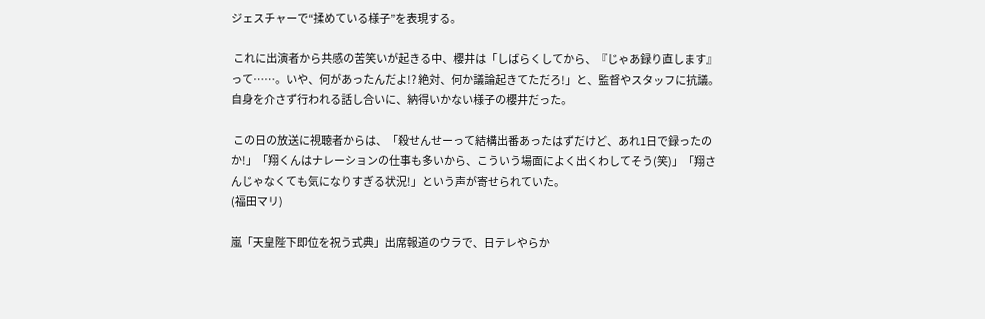ジェスチャーで“揉めている様子”を表現する。

 これに出演者から共感の苦笑いが起きる中、櫻井は「しばらくしてから、『じゃあ録り直します』って……。いや、何があったんだよ!? 絶対、何か議論起きてただろ!」と、監督やスタッフに抗議。自身を介さず行われる話し合いに、納得いかない様子の櫻井だった。

 この日の放送に視聴者からは、「殺せんせーって結構出番あったはずだけど、あれ1日で録ったのか!」「翔くんはナレーションの仕事も多いから、こういう場面によく出くわしてそう(笑)」「翔さんじゃなくても気になりすぎる状況!」という声が寄せられていた。
(福田マリ)

嵐「天皇陛下即位を祝う式典」出席報道のウラで、日テレやらか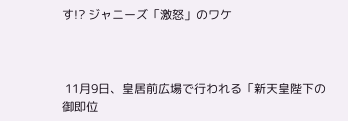す!? ジャニーズ「激怒」のワケ



 11月9日、皇居前広場で行われる「新天皇陛下の御即位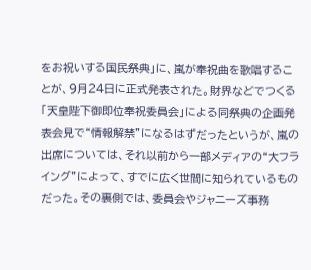をお祝いする国民祭典」に、嵐が奉祝曲を歌唱することが、9月24日に正式発表された。財界などでつくる「天皇陛下御即位奉祝委員会」による同祭典の企画発表会見で“情報解禁”になるはずだったというが、嵐の出席については、それ以前から一部メディアの“大フライング”によって、すでに広く世間に知られているものだった。その裏側では、委員会やジャニーズ事務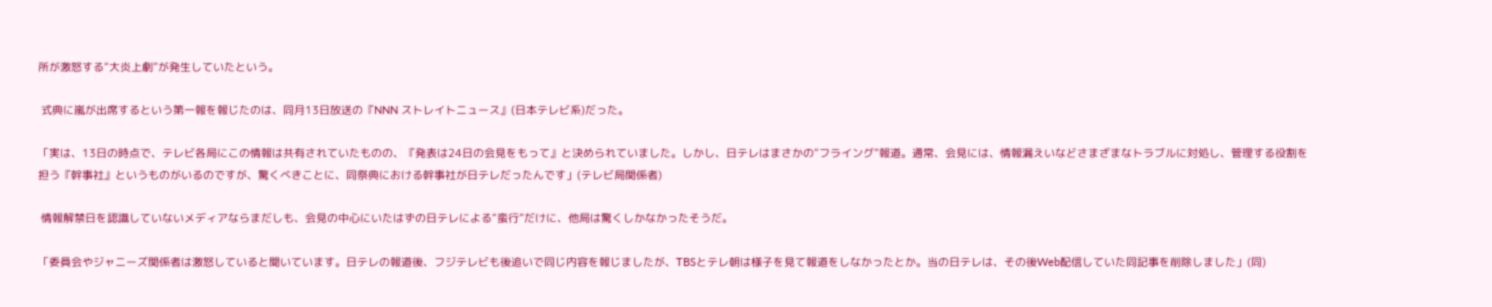所が激怒する“大炎上劇”が発生していたという。

 式典に嵐が出席するという第一報を報じたのは、同月13日放送の『NNN ストレイトニュース』(日本テレビ系)だった。

「実は、13日の時点で、テレビ各局にこの情報は共有されていたものの、『発表は24日の会見をもって』と決められていました。しかし、日テレはまさかの“フライング”報道。通常、会見には、情報漏えいなどさまざまなトラブルに対処し、管理する役割を担う『幹事社』というものがいるのですが、驚くべきことに、同祭典における幹事社が日テレだったんです」(テレビ局関係者)

 情報解禁日を認識していないメディアならまだしも、会見の中心にいたはずの日テレによる“蛮行”だけに、他局は驚くしかなかったそうだ。

「委員会やジャニーズ関係者は激怒していると聞いています。日テレの報道後、フジテレビも後追いで同じ内容を報じましたが、TBSとテレ朝は様子を見て報道をしなかったとか。当の日テレは、その後Web配信していた同記事を削除しました」(同)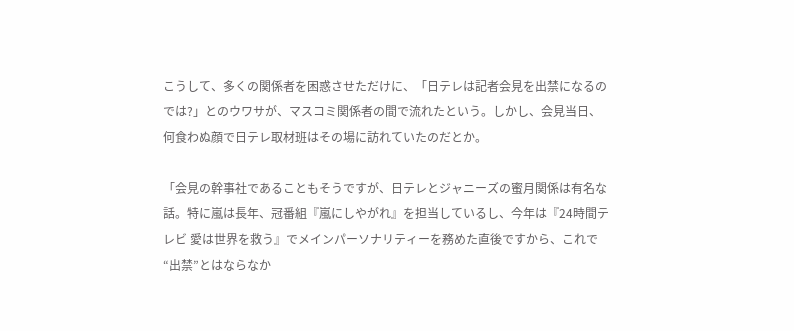こうして、多くの関係者を困惑させただけに、「日テレは記者会見を出禁になるのでは?」とのウワサが、マスコミ関係者の間で流れたという。しかし、会見当日、何食わぬ顔で日テレ取材班はその場に訪れていたのだとか。

「会見の幹事社であることもそうですが、日テレとジャニーズの蜜月関係は有名な話。特に嵐は長年、冠番組『嵐にしやがれ』を担当しているし、今年は『24時間テレビ 愛は世界を救う』でメインパーソナリティーを務めた直後ですから、これで“出禁”とはならなか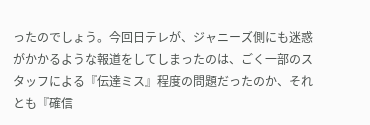ったのでしょう。今回日テレが、ジャニーズ側にも迷惑がかかるような報道をしてしまったのは、ごく一部のスタッフによる『伝達ミス』程度の問題だったのか、それとも『確信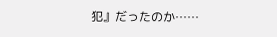犯』だったのか……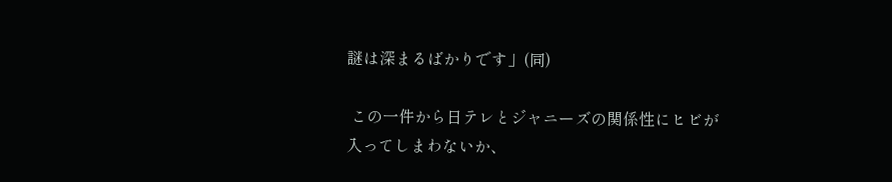謎は深まるばかりです」(同)

 この一件から日テレとジャニーズの関係性にヒビが入ってしまわないか、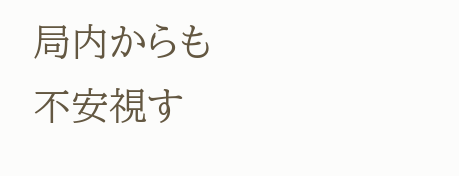局内からも不安視す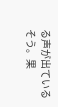る声が出ているそう。果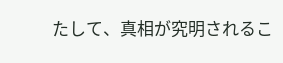たして、真相が究明されるこ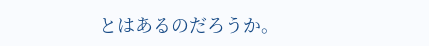とはあるのだろうか。